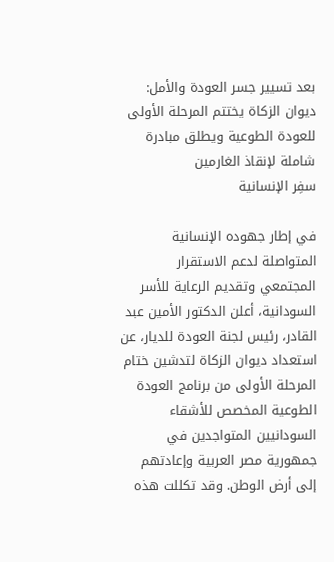بعد تسيير جسر العودة والأمل: ديوان الزكاة يختتم المرحلة الأولى للعودة الطوعية ويطلق مبادرة شاملة لإنقاذ الغارمين
سفِر الإنسانية

في إطار جهوده الإنسانية المتواصلة لدعم الاستقرار المجتمعي وتقديم الرعاية للأسر السودانية، أعلن الدكتور الأمين عبد القادر، رئيس لجنة العودة للديار، عن استعداد ديوان الزكاة لتدشين ختام المرحلة الأولى من برنامج العودة الطوعية المخصص للأشقاء السودانيين المتواجدين في جمهورية مصر العربية وإعادتهم إلى أرض الوطن. وقد تكللت هذه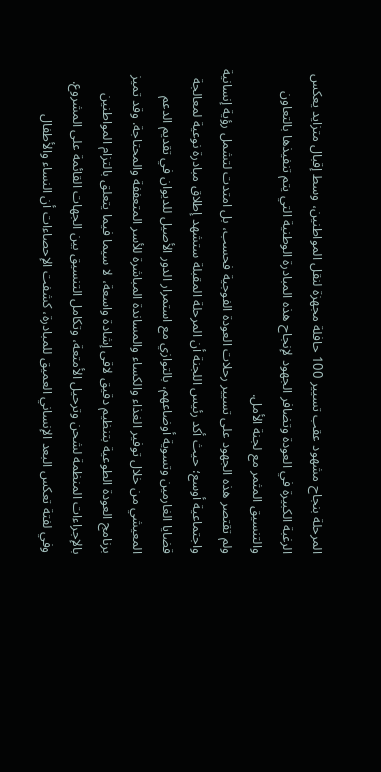المرحلة بنجاح مشهود عقب تسيير 100 حافلة مجهزة لنقل المواطنين، وسط إقبال متزايد يعكس الرغبة الكبيرة في العودة وتضافر الجهود لإنجاح هذه المبادرة الوطنية التي يتم تنفيذها بالتعاون والتنسيق المثمر مع لجنة الأمل.
ولم تقتصر هذه الجهود على تسيير رحلات العودة الفوجية فحسب، بل امتدت لتشمل رؤية إنسانية واجتماعية أوسع؛ حيث أكد رئيس اللجنة أن المرحلة المقبلة ستشهد إطلاق مبادرة نوعية لمعالجة قضايا الغارمين وتسوية أوضاعهم، بالتوازي مع استمرار الدور الأصيل للديوان في تقديم الدعم المعيشي من خلال توفير الغذاء والكساء والمساندة المباشرة للأسر المتعففة والمحتاجة. وقد تميز برنامج العودة الطوعية بتنظيم دقيق لاقى إشادة واسعة، لا سيما فيما يتعلق بالتزام المواطنين بالإجراءات المنظمة لشحن وترحيل الأمتعة، وتكامل التنسيق بين الجهات القائمة على المشروع.
وفي لفتة تعكس البعد الإنساني العميق للمبادرة، كشفت الإحصاءات أن النساء والأطفال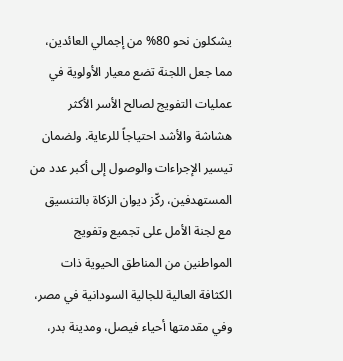يشكلون نحو 80% من إجمالي العائدين، مما جعل اللجنة تضع معيار الأولوية في عمليات التفويج لصالح الأسر الأكثر هشاشة والأشد احتياجاً للرعاية. ولضمان تيسير الإجراءات والوصول إلى أكبر عدد من المستهدفين، ركّز ديوان الزكاة بالتنسيق مع لجنة الأمل على تجميع وتفويج المواطنين من المناطق الحيوية ذات الكثافة العالية للجالية السودانية في مصر، وفي مقدمتها أحياء فيصل، ومدينة بدر،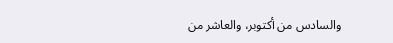والسادس من أكتوبر، والعاشر من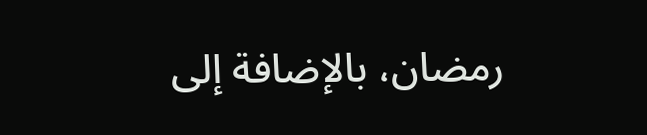رمضان، بالإضافة إلى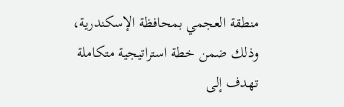منطقة العجمي بمحافظة الإسكندرية، وذلك ضمن خطة استراتيجية متكاملة تهدف إلى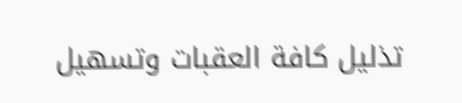تذليل كافة العقبات وتسهيل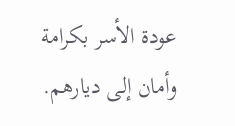عودة الأسر بكرامة وأمان إلى ديارهم.